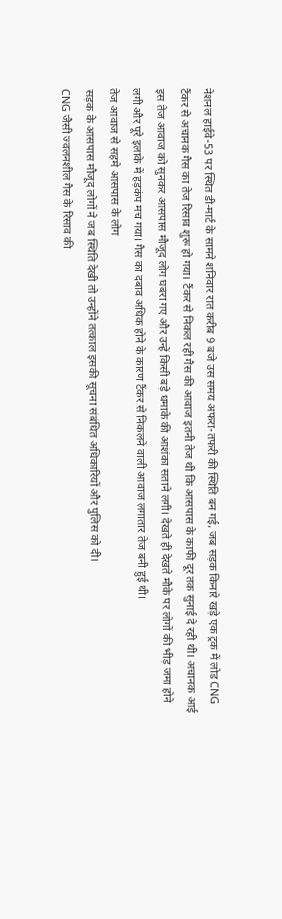नेशनल हाईवे-53 पर स्थित डी-मार्ट के सामने शनिवार रात करीब 9 बजे उस समय अफरा-तफरी की स्थिति बन गई, जब सड़क किनारे खड़े एक ट्रक में लोड CNG टैंकर से अचानक गैस का तेज रिसाव शुरू हो गया। टैंकर से निकल रही गैस की आवाज इतनी तेज थी कि आसपास के काफी दूर तक सुनाई दे रही थी। अचानक आई इस तेज आवाज को सुनकर आसपास मौजूद लोग घबरा गए और उन्हें किसी बड़े धमाके की आशंका सताने लगी। देखते ही देखते मौके पर लोगों की भीड़ जमा होने लगी और पूरे इलाके में हड़कंप मच गया। गैस का दबाव अधिक होने के कारण टैंकर से निकलने वाली आवाज लगातार तेज बनी हुई थी।
तेज आवाज से सहमे आसपास के लोग
सड़क के आसपास मौजूद लोगों ने जब स्थिति देखी तो उन्होंने तत्काल इसकी सूचना संबंधित अधिकारियों और पुलिस को दी।
CNG जैसी ज्वलनशील गैस के रिसाव की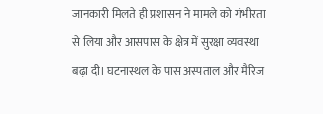जानकारी मिलते ही प्रशासन ने मामले को गंभीरता से लिया और आसपास के क्षेत्र में सुरक्षा व्यवस्था बढ़ा दी। घटनास्थल के पास अस्पताल और मैरिज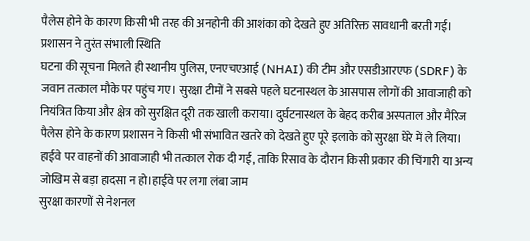पैलेस होने के कारण किसी भी तरह की अनहोनी की आशंका को देखते हुए अतिरिक्त सावधानी बरती गई।
प्रशासन ने तुरंत संभाली स्थिति
घटना की सूचना मिलते ही स्थानीय पुलिस, एनएचएआई (NHAI) की टीम और एसडीआरएफ (SDRF) के जवान तत्काल मौके पर पहुंच गए। सुरक्षा टीमों ने सबसे पहले घटनास्थल के आसपास लोगों की आवाजाही को नियंत्रित किया और क्षेत्र को सुरक्षित दूरी तक खाली कराया। दुर्घटनास्थल के बेहद करीब अस्पताल और मैरिज पैलेस होने के कारण प्रशासन ने किसी भी संभावित खतरे को देखते हुए पूरे इलाके को सुरक्षा घेरे में ले लिया। हाईवे पर वाहनों की आवाजाही भी तत्काल रोक दी गई, ताकि रिसाव के दौरान किसी प्रकार की चिंगारी या अन्य जोखिम से बड़ा हादसा न हो।हाईवे पर लगा लंबा जाम
सुरक्षा कारणों से नेशनल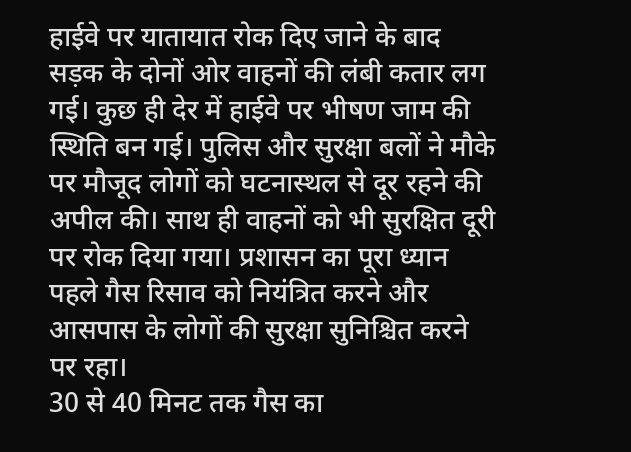हाईवे पर यातायात रोक दिए जाने के बाद सड़क के दोनों ओर वाहनों की लंबी कतार लग गई। कुछ ही देर में हाईवे पर भीषण जाम की स्थिति बन गई। पुलिस और सुरक्षा बलों ने मौके पर मौजूद लोगों को घटनास्थल से दूर रहने की अपील की। साथ ही वाहनों को भी सुरक्षित दूरी पर रोक दिया गया। प्रशासन का पूरा ध्यान पहले गैस रिसाव को नियंत्रित करने और आसपास के लोगों की सुरक्षा सुनिश्चित करने पर रहा।
30 से 40 मिनट तक गैस का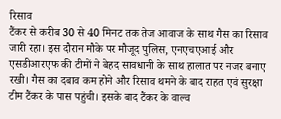रिसाव
टैंकर से करीब 30 से 40 मिनट तक तेज आवाज के साथ गैस का रिसाव जारी रहा। इस दौरान मौके पर मौजूद पुलिस, एनएचएआई और एसडीआरएफ की टीमों ने बेहद सावधानी के साथ हालात पर नजर बनाए रखी। गैस का दबाव कम होने और रिसाव थमने के बाद राहत एवं सुरक्षा टीम टैंकर के पास पहुंची। इसके बाद टैंकर के वाल्व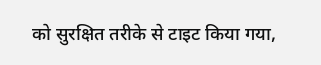को सुरक्षित तरीके से टाइट किया गया,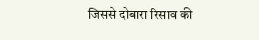जिससे दोबारा रिसाव की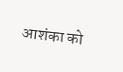आशंका को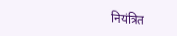नियंत्रित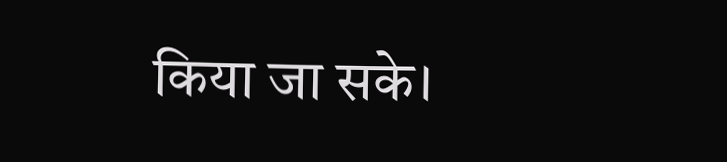किया जा सके।